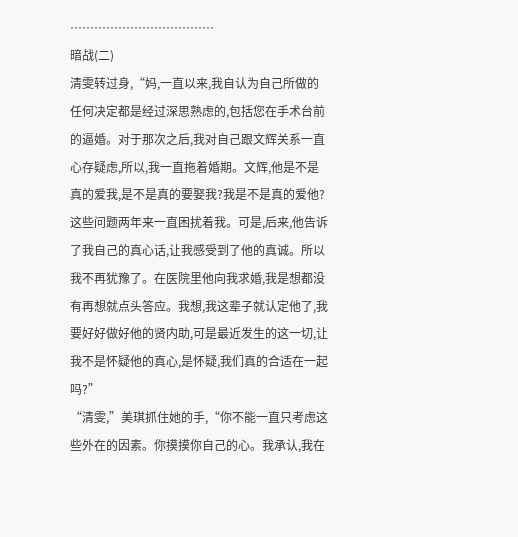………………………………
暗战(二)
清雯转过身,“妈,一直以来,我自认为自己所做的任何决定都是经过深思熟虑的,包括您在手术台前的逼婚。对于那次之后,我对自己跟文辉关系一直心存疑虑,所以,我一直拖着婚期。文辉,他是不是真的爱我,是不是真的要娶我?我是不是真的爱他?这些问题两年来一直困扰着我。可是,后来,他告诉了我自己的真心话,让我感受到了他的真诚。所以我不再犹豫了。在医院里他向我求婚,我是想都没有再想就点头答应。我想,我这辈子就认定他了,我要好好做好他的贤内助,可是最近发生的这一切,让我不是怀疑他的真心,是怀疑,我们真的合适在一起吗?”
“清雯,”美琪抓住她的手,“你不能一直只考虑这些外在的因素。你摸摸你自己的心。我承认,我在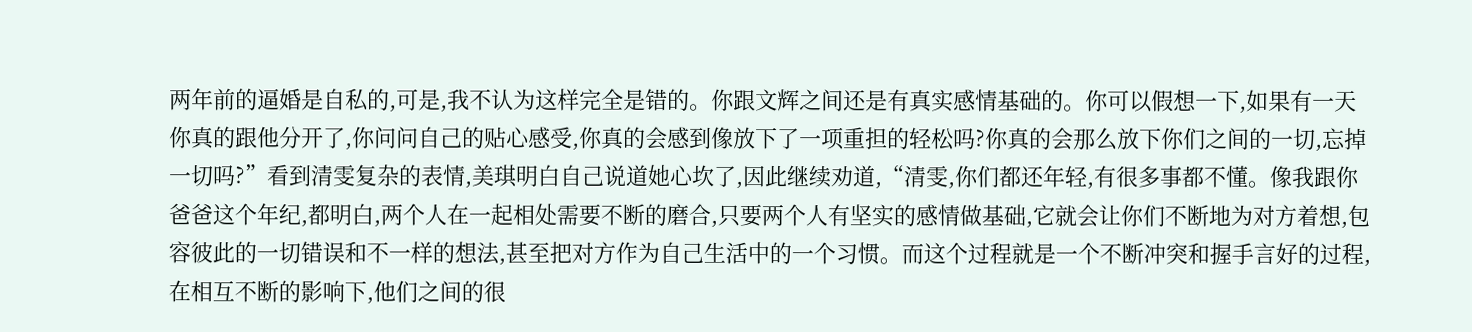两年前的逼婚是自私的,可是,我不认为这样完全是错的。你跟文辉之间还是有真实感情基础的。你可以假想一下,如果有一天你真的跟他分开了,你问问自己的贴心感受,你真的会感到像放下了一项重担的轻松吗?你真的会那么放下你们之间的一切,忘掉一切吗?”看到清雯复杂的表情,美琪明白自己说道她心坎了,因此继续劝道,“清雯,你们都还年轻,有很多事都不懂。像我跟你爸爸这个年纪,都明白,两个人在一起相处需要不断的磨合,只要两个人有坚实的感情做基础,它就会让你们不断地为对方着想,包容彼此的一切错误和不一样的想法,甚至把对方作为自己生活中的一个习惯。而这个过程就是一个不断冲突和握手言好的过程,在相互不断的影响下,他们之间的很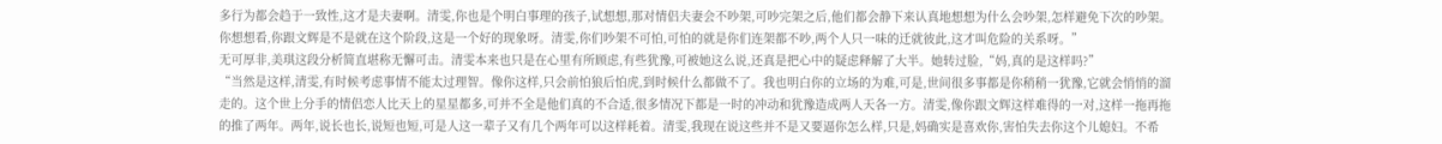多行为都会趋于一致性,这才是夫妻啊。清雯,你也是个明白事理的孩子,试想想,那对情侣夫妻会不吵架,可吵完架之后,他们都会静下来认真地想想为什么会吵架,怎样避免下次的吵架。你想想看,你跟文辉是不是就在这个阶段,这是一个好的现象呀。清雯,你们吵架不可怕,可怕的就是你们连架都不吵,两个人只一味的迁就彼此,这才叫危险的关系呀。”
无可厚非,美琪这段分析简直堪称无懈可击。清雯本来也只是在心里有所顾虑,有些犹豫,可被她这么说,还真是把心中的疑虑释解了大半。她转过脸,“妈,真的是这样吗?”
“当然是这样,清雯,有时候考虑事情不能太过理智。像你这样,只会前怕狼后怕虎,到时候什么都做不了。我也明白你的立场的为难,可是,世间很多事都是你稍稍一犹豫,它就会悄悄的溜走的。这个世上分手的情侣恋人比天上的星星都多,可并不全是他们真的不合适,很多情况下都是一时的冲动和犹豫造成两人天各一方。清雯,像你跟文辉这样难得的一对,这样一拖再拖的推了两年。两年,说长也长,说短也短,可是人这一辈子又有几个两年可以这样耗着。清雯,我现在说这些并不是又要逼你怎么样,只是,妈确实是喜欢你,害怕失去你这个儿媳妇。不希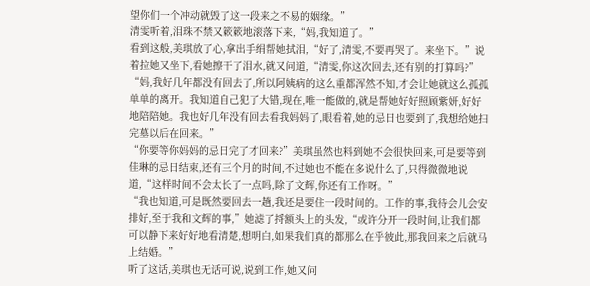望你们一个冲动就毁了这一段来之不易的姻缘。”
清雯听着,泪珠不禁又簌簌地滚落下来,“妈,我知道了。”
看到这般,美琪放了心,拿出手绢帮她拭泪,“好了,清雯,不要再哭了。来坐下。”说着拉她又坐下,看她擦干了泪水,就又问道,“清雯,你这次回去,还有别的打算吗?”
“妈,我好几年都没有回去了,所以阿姨病的这么重都浑然不知,才会让她就这么孤孤单单的离开。我知道自己犯了大错,现在,唯一能做的,就是帮她好好照顾紫妍,好好地陪陪她。我也好几年没有回去看我妈妈了,眼看着,她的忌日也要到了,我想给她扫完墓以后在回来。”
“你要等你妈妈的忌日完了才回来?”美琪虽然也料到她不会很快回来,可是要等到佳琳的忌日结束,还有三个月的时间,不过她也不能在多说什么了,只得微微地说道,“这样时间不会太长了一点吗,除了文辉,你还有工作呀。”
“我也知道,可是既然要回去一趟,我还是要住一段时间的。工作的事,我待会儿会安排好,至于我和文辉的事,”她滤了捋额头上的头发,“或许分开一段时间,让我们都可以静下来好好地看清楚,想明白,如果我们真的都那么在乎彼此,那我回来之后就马上结婚。”
听了这话,美琪也无话可说,说到工作,她又问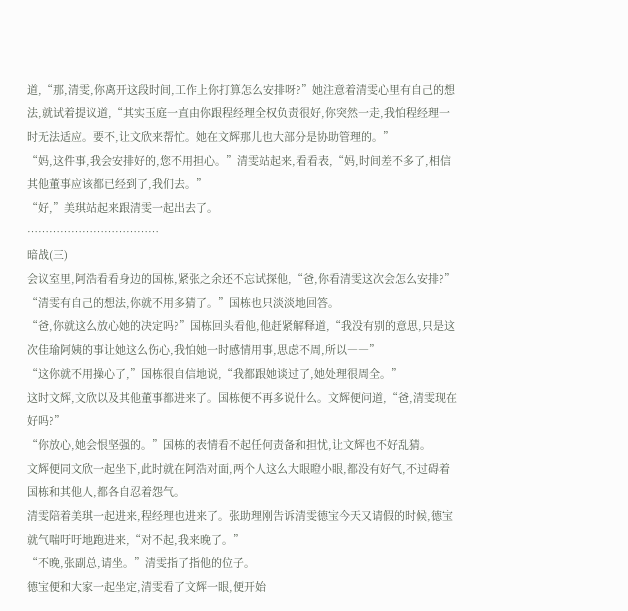道,“那,清雯,你离开这段时间,工作上你打算怎么安排呀?”她注意着清雯心里有自己的想法,就试着提议道,“其实玉庭一直由你跟程经理全权负责很好,你突然一走,我怕程经理一时无法适应。要不,让文欣来帮忙。她在文辉那儿也大部分是协助管理的。”
“妈,这件事,我会安排好的,您不用担心。”清雯站起来,看看表,“妈,时间差不多了,相信其他董事应该都已经到了,我们去。”
“好,”美琪站起来跟清雯一起出去了。
………………………………
暗战(三)
会议室里,阿浩看看身边的国栋,紧张之余还不忘试探他,“爸,你看清雯这次会怎么安排?”
“清雯有自己的想法,你就不用多猜了。”国栋也只淡淡地回答。
“爸,你就这么放心她的决定吗?”国栋回头看他,他赶紧解释道,“我没有别的意思,只是这次佳瑜阿姨的事让她这么伤心,我怕她一时感情用事,思虑不周,所以――”
“这你就不用操心了,”国栋很自信地说,“我都跟她谈过了,她处理很周全。”
这时文辉,文欣以及其他董事都进来了。国栋便不再多说什么。文辉便问道,“爸,清雯现在好吗?”
“你放心,她会恨坚强的。”国栋的表情看不起任何责备和担忧,让文辉也不好乱猜。
文辉便同文欣一起坐下,此时就在阿浩对面,两个人这么大眼瞪小眼,都没有好气,不过碍着国栋和其他人,都各自忍着怨气。
清雯陪着美琪一起进来,程经理也进来了。张助理刚告诉清雯德宝今天又请假的时候,德宝就气喘吁吁地跑进来,“对不起,我来晚了。”
“不晚,张副总,请坐。”清雯指了指他的位子。
德宝便和大家一起坐定,清雯看了文辉一眼,便开始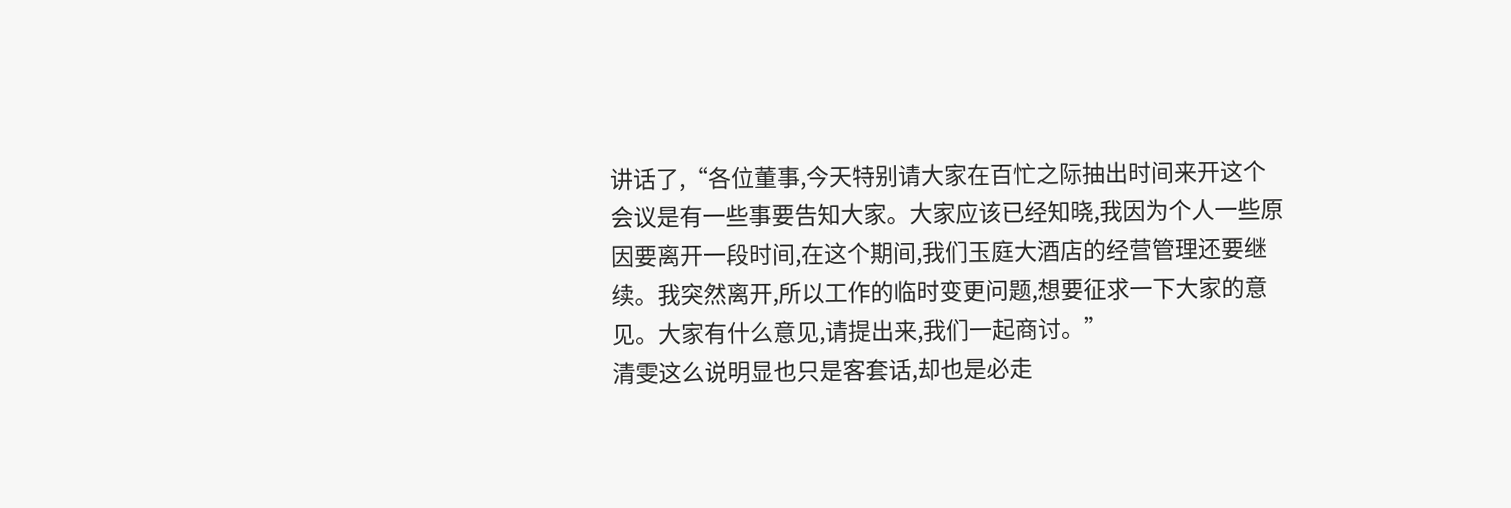讲话了,“各位董事,今天特别请大家在百忙之际抽出时间来开这个会议是有一些事要告知大家。大家应该已经知晓,我因为个人一些原因要离开一段时间,在这个期间,我们玉庭大酒店的经营管理还要继续。我突然离开,所以工作的临时变更问题,想要征求一下大家的意见。大家有什么意见,请提出来,我们一起商讨。”
清雯这么说明显也只是客套话,却也是必走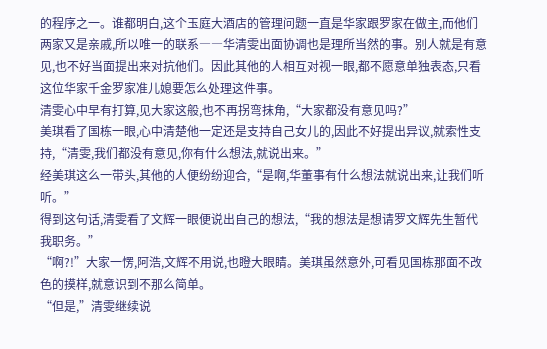的程序之一。谁都明白,这个玉庭大酒店的管理问题一直是华家跟罗家在做主,而他们两家又是亲戚,所以唯一的联系――华清雯出面协调也是理所当然的事。别人就是有意见,也不好当面提出来对抗他们。因此其他的人相互对视一眼,都不愿意单独表态,只看这位华家千金罗家准儿媳要怎么处理这件事。
清雯心中早有打算,见大家这般,也不再拐弯抹角,“大家都没有意见吗?”
美琪看了国栋一眼,心中清楚他一定还是支持自己女儿的,因此不好提出异议,就索性支持,“清雯,我们都没有意见,你有什么想法,就说出来。”
经美琪这么一带头,其他的人便纷纷迎合,“是啊,华董事有什么想法就说出来,让我们听听。”
得到这句话,清雯看了文辉一眼便说出自己的想法,“我的想法是想请罗文辉先生暂代我职务。”
“啊?!”大家一愣,阿浩,文辉不用说,也瞪大眼睛。美琪虽然意外,可看见国栋那面不改色的摸样,就意识到不那么简单。
“但是,”清雯继续说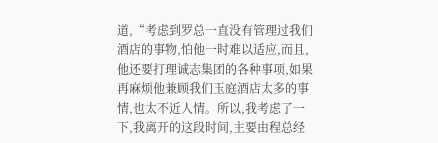道,“考虑到罗总一直没有管理过我们酒店的事物,怕他一时难以适应,而且,他还要打理诚志集团的各种事项,如果再麻烦他兼顾我们玉庭酒店太多的事情,也太不近人情。所以,我考虑了一下,我离开的这段时间,主要由程总经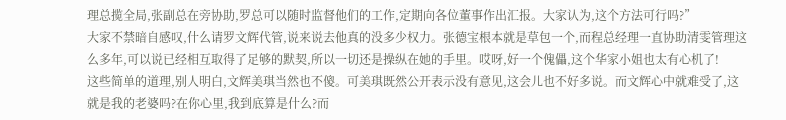理总揽全局,张副总在旁协助,罗总可以随时监督他们的工作,定期向各位董事作出汇报。大家认为,这个方法可行吗?”
大家不禁暗自感叹,什么请罗文辉代管,说来说去他真的没多少权力。张德宝根本就是草包一个,而程总经理一直协助清雯管理这么多年,可以说已经相互取得了足够的默契,所以一切还是操纵在她的手里。哎呀,好一个傀儡,这个华家小姐也太有心机了!
这些简单的道理,别人明白,文辉美琪当然也不傻。可美琪既然公开表示没有意见,这会儿也不好多说。而文辉心中就难受了,这就是我的老婆吗?在你心里,我到底算是什么?而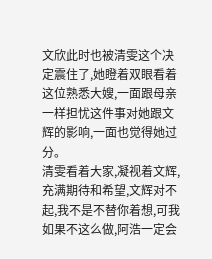文欣此时也被清雯这个决定震住了,她瞪着双眼看着这位熟悉大嫂,一面跟母亲一样担忧这件事对她跟文辉的影响,一面也觉得她过分。
清雯看着大家,凝视着文辉,充满期待和希望,文辉对不起,我不是不替你着想,可我如果不这么做,阿浩一定会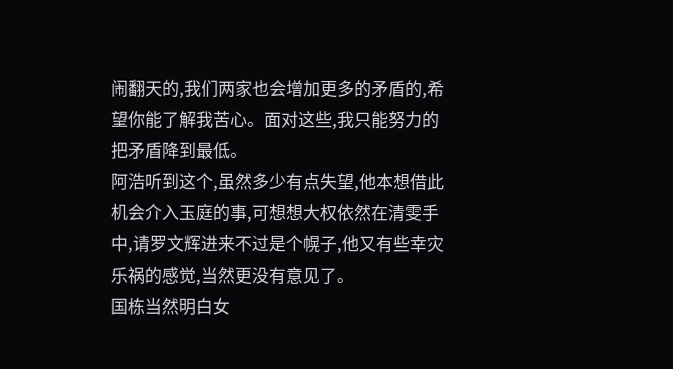闹翻天的,我们两家也会增加更多的矛盾的,希望你能了解我苦心。面对这些,我只能努力的把矛盾降到最低。
阿浩听到这个,虽然多少有点失望,他本想借此机会介入玉庭的事,可想想大权依然在清雯手中,请罗文辉进来不过是个幌子,他又有些幸灾乐祸的感觉,当然更没有意见了。
国栋当然明白女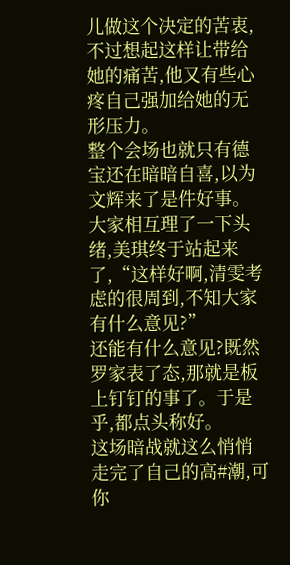儿做这个决定的苦衷,不过想起这样让带给她的痛苦,他又有些心疼自己强加给她的无形压力。
整个会场也就只有德宝还在暗暗自喜,以为文辉来了是件好事。
大家相互理了一下头绪,美琪终于站起来了,“这样好啊,清雯考虑的很周到,不知大家有什么意见?”
还能有什么意见?既然罗家表了态,那就是板上钉钉的事了。于是乎,都点头称好。
这场暗战就这么悄悄走完了自己的高#潮,可你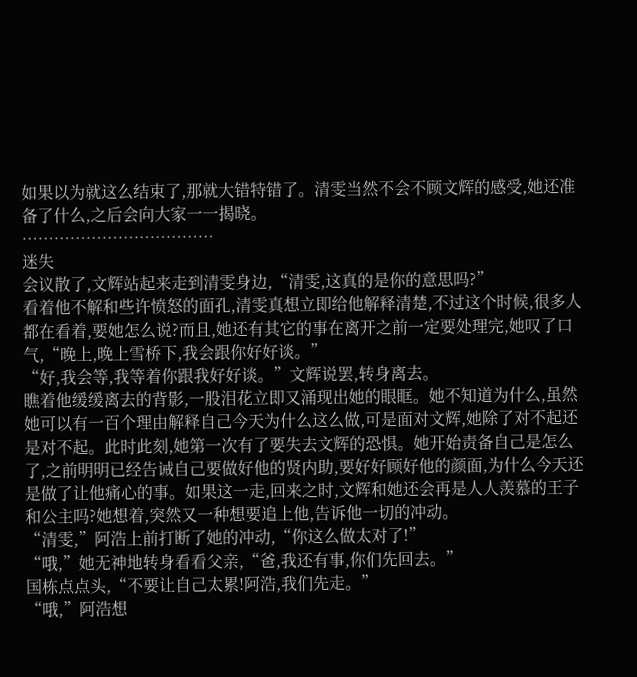如果以为就这么结束了,那就大错特错了。清雯当然不会不顾文辉的感受,她还准备了什么,之后会向大家一一揭晓。
………………………………
迷失
会议散了,文辉站起来走到清雯身边,“清雯,这真的是你的意思吗?”
看着他不解和些许愤怒的面孔,清雯真想立即给他解释清楚,不过这个时候,很多人都在看着,要她怎么说?而且,她还有其它的事在离开之前一定要处理完,她叹了口气,“晚上,晚上雪桥下,我会跟你好好谈。”
“好,我会等,我等着你跟我好好谈。”文辉说罢,转身离去。
瞧着他缓缓离去的背影,一股泪花立即又涌现出她的眼眶。她不知道为什么,虽然她可以有一百个理由解释自己今天为什么这么做,可是面对文辉,她除了对不起还是对不起。此时此刻,她第一次有了要失去文辉的恐惧。她开始责备自己是怎么了,之前明明已经告诫自己要做好他的贤内助,要好好顾好他的颜面,为什么今天还是做了让他痛心的事。如果这一走,回来之时,文辉和她还会再是人人羡慕的王子和公主吗?她想着,突然又一种想要追上他,告诉他一切的冲动。
“清雯,”阿浩上前打断了她的冲动,“你这么做太对了!”
“哦,”她无神地转身看看父亲,“爸,我还有事,你们先回去。”
国栋点点头,“不要让自己太累!阿浩,我们先走。”
“哦,”阿浩想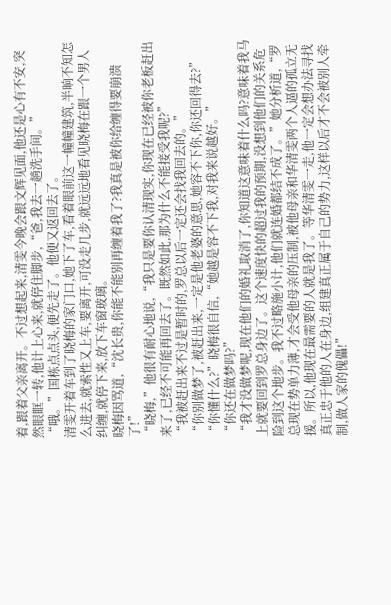着,跟着父亲离开。不过想起来,清雯今晚会跟文辉见面,他还是心有不安,突然眼眶一转,他计上心来,就停住脚步,“爸,我去一趟洗手间。”
“哦。”国栋点点头,便先走了。他便又返回去了。
清雯开着车到了晓梅的家门口,她下了车,看着眼前这一幢幢建筑,半晌不知怎么进去,就索性又上车,要离开,可没走几步,就远远地看见晓梅在跟一个男人纠缠,就停下来,放下车窗玻璃。
晓梅因骂道,“沈长贵,你能不能别再缠着我了?我真是被你给缠得要崩溃了!”
“晓梅,”他很有耐心地说,“我只是要你认清现实,你现在已经被你老板赶出来了,已经不可能再回去了。既然如此,那为什么不能接受我呢?”
“我被赶出来不过是暂时的,罗总以后一定还会找我回去的。”
“你别做梦了,被赶出来,一定是他老婆的意思,她容不下你,你还回得去?”
“你懂什么?”晓梅很自信,“她越是容不下我,对我来说越好。”
“你还在做梦吗?”
“我才没做梦呢,现在他们的婚礼取消了,你知道这意味着什么吗?意味着我马上就要回到罗总身边了。这个速度快的超过我的预期,没想到他们的关系危险到这个地步。我不过略施小计,他们就连婚都结不成了。”她分析道,“罗总现在势单力薄,才会受他母亲的压制,被他母亲和华清雯两个人逼的孤立无援。所以,他现在最需要的人就是我了。等华清雯一走,他一定会想办法寻找真正忠于他的人在身边,组建真正属于自己的势力,这样以后才不会被别人牵制,做人家的傀儡!”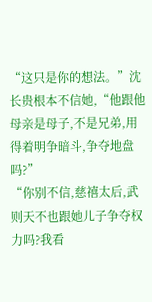“这只是你的想法。”沈长贵根本不信她,“他跟他母亲是母子,不是兄弟,用得着明争暗斗,争夺地盘吗?”
“你别不信,慈禧太后,武则天不也跟她儿子争夺权力吗?我看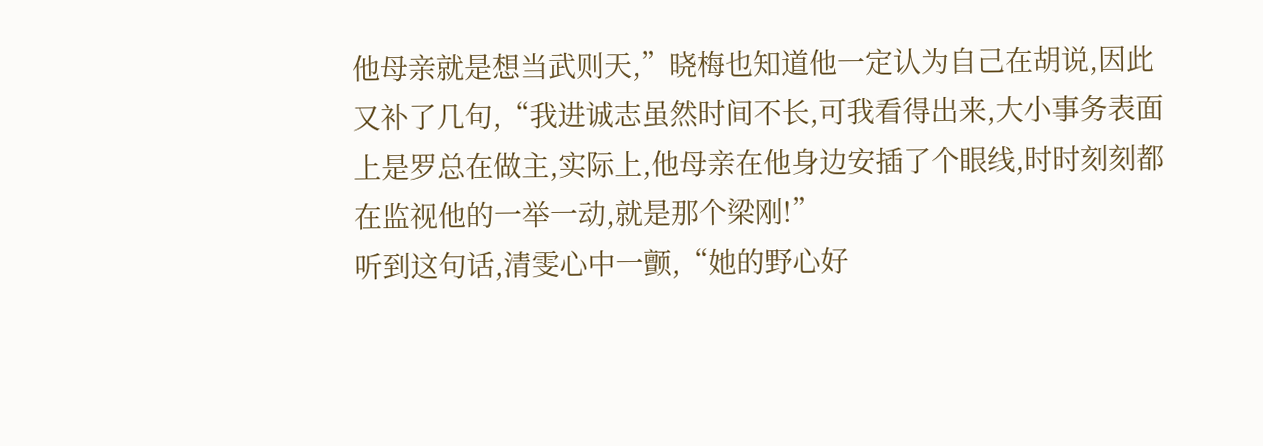他母亲就是想当武则天,”晓梅也知道他一定认为自己在胡说,因此又补了几句,“我进诚志虽然时间不长,可我看得出来,大小事务表面上是罗总在做主,实际上,他母亲在他身边安插了个眼线,时时刻刻都在监视他的一举一动,就是那个梁刚!”
听到这句话,清雯心中一颤,“她的野心好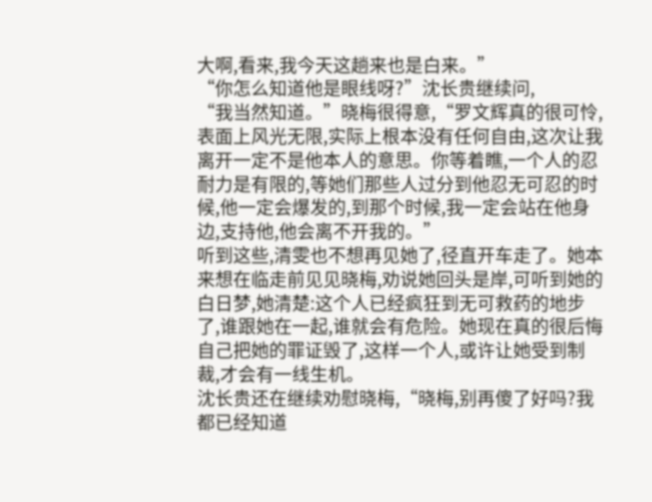大啊,看来,我今天这趟来也是白来。”
“你怎么知道他是眼线呀?”沈长贵继续问,
“我当然知道。”晓梅很得意,“罗文辉真的很可怜,表面上风光无限,实际上根本没有任何自由,这次让我离开一定不是他本人的意思。你等着瞧,一个人的忍耐力是有限的,等她们那些人过分到他忍无可忍的时候,他一定会爆发的,到那个时候,我一定会站在他身边,支持他,他会离不开我的。”
听到这些,清雯也不想再见她了,径直开车走了。她本来想在临走前见见晓梅,劝说她回头是岸,可听到她的白日梦,她清楚:这个人已经疯狂到无可救药的地步了,谁跟她在一起,谁就会有危险。她现在真的很后悔自己把她的罪证毁了,这样一个人,或许让她受到制裁,才会有一线生机。
沈长贵还在继续劝慰晓梅,“晓梅,别再傻了好吗?我都已经知道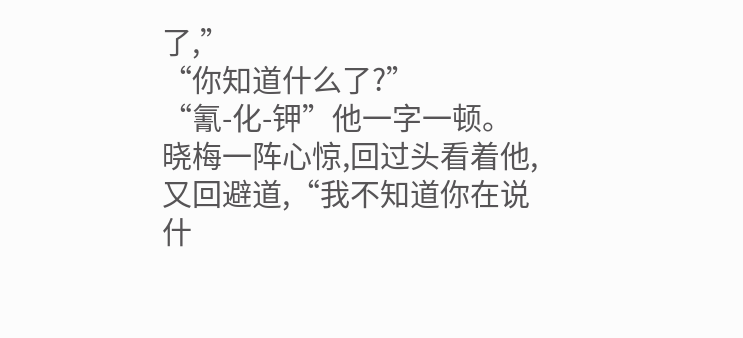了,”
“你知道什么了?”
“氰-化-钾”他一字一顿。
晓梅一阵心惊,回过头看着他,又回避道,“我不知道你在说什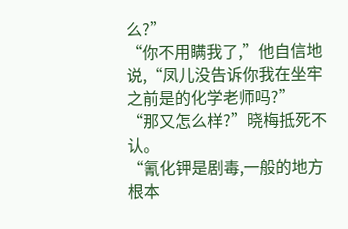么?”
“你不用瞒我了,”他自信地说,“凤儿没告诉你我在坐牢之前是的化学老师吗?”
“那又怎么样?”晓梅抵死不认。
“氰化钾是剧毒,一般的地方根本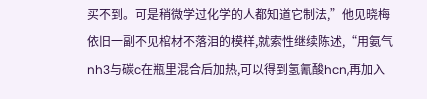买不到。可是稍微学过化学的人都知道它制法,”他见晓梅依旧一副不见棺材不落泪的模样,就索性继续陈述,“用氨气nh3与碳c在瓶里混合后加热,可以得到氢氰酸hcn,再加入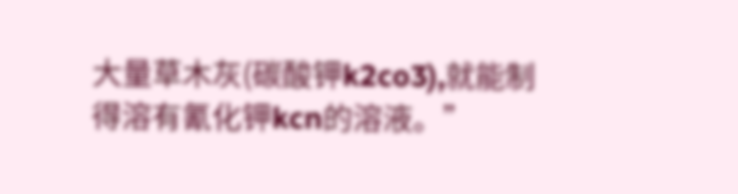大量草木灰(碳酸钾k2co3),就能制得溶有氰化钾kcn的溶液。”